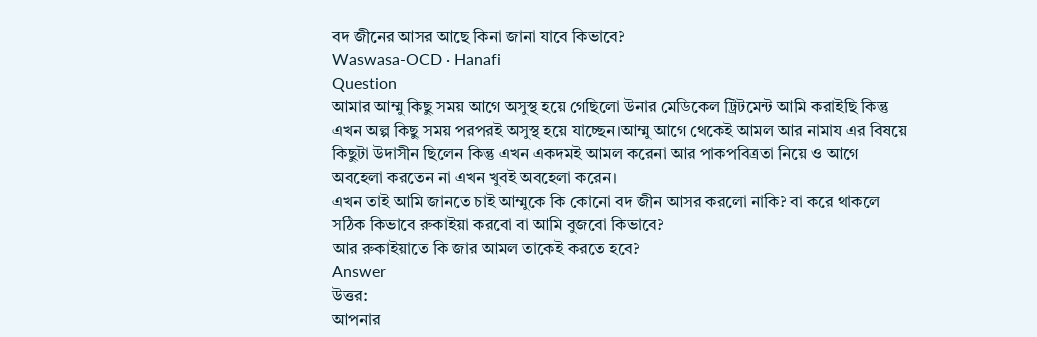বদ জীনের আসর আছে কিনা জানা যাবে কিভাবে?
Waswasa-OCD · Hanafi
Question
আমার আম্মু কিছু সময় আগে অসুস্থ হয়ে গেছিলো উনার মেডিকেল ট্রিটমেন্ট আমি করাইছি কিন্তু এখন অল্প কিছু সময় পরপরই অসুস্থ হয়ে যাচ্ছেন।আম্মু আগে থেকেই আমল আর নামায এর বিষয়ে কিছুটা উদাসীন ছিলেন কিন্তু এখন একদমই আমল করেনা আর পাকপবিত্রতা নিয়ে ও আগে অবহেলা করতেন না এখন খুবই অবহেলা করেন।
এখন তাই আমি জানতে চাই আম্মুকে কি কোনো বদ জীন আসর করলো নাকি? বা করে থাকলে সঠিক কিভাবে রুকাইয়া করবো বা আমি বুজবো কিভাবে?
আর রুকাইয়াতে কি জার আমল তাকেই করতে হবে?
Answer
উত্তর:
আপনার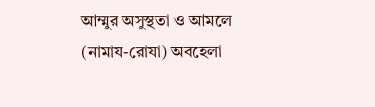আম্মুর অসুস্থতা ও আমলে (নামায-রোযা) অবহেলা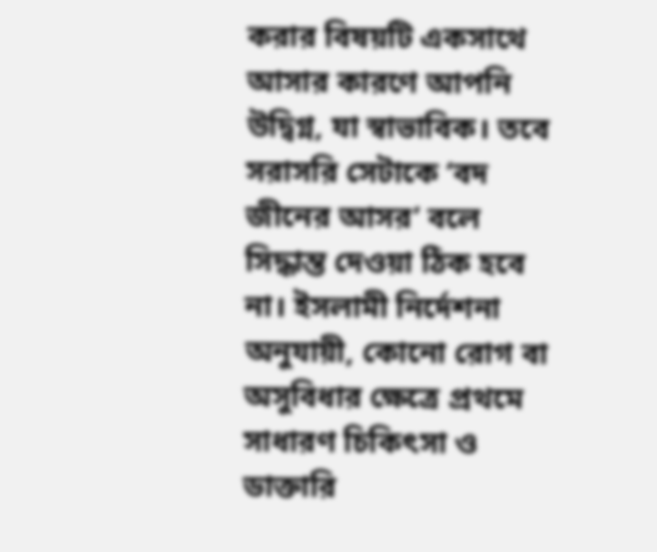করার বিষয়টি একসাথে আসার কারণে আপনি উদ্বিগ্ন, যা স্বাভাবিক। তবে সরাসরি সেটাকে ‘বদ জীনের আসর’ বলে সিদ্ধান্ত দেওয়া ঠিক হবে না। ইসলামী নির্দেশনা অনুযায়ী, কোনো রোগ বা অসুবিধার ক্ষেত্রে প্রথমে সাধারণ চিকিৎসা ও ডাক্তারি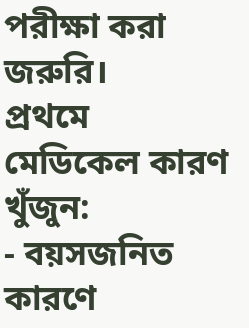পরীক্ষা করা জরুরি।
প্রথমে মেডিকেল কারণ খুঁজুন:
- বয়সজনিত কারণে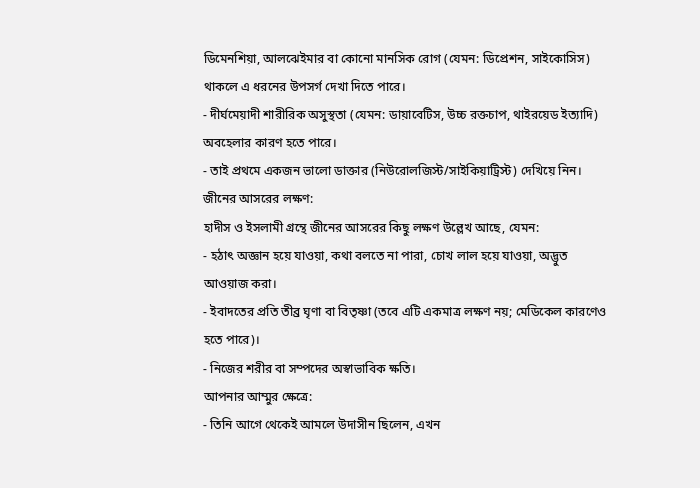ডিমেনশিয়া, আলঝেইমার বা কোনো মানসিক রোগ (যেমন: ডিপ্রেশন, সাইকোসিস) থাকলে এ ধরনের উপসর্গ দেখা দিতে পারে।
- দীর্ঘমেয়াদী শারীরিক অসুস্থতা (যেমন: ডায়াবেটিস, উচ্চ রক্তচাপ, থাইরয়েড ইত্যাদি) অবহেলার কারণ হতে পারে।
- তাই প্রথমে একজন ভালো ডাক্তার (নিউরোলজিস্ট/সাইকিয়াট্রিস্ট) দেখিয়ে নিন।
জীনের আসরের লক্ষণ:
হাদীস ও ইসলামী গ্রন্থে জীনের আসরের কিছু লক্ষণ উল্লেখ আছে, যেমন:
- হঠাৎ অজ্ঞান হয়ে যাওয়া, কথা বলতে না পারা, চোখ লাল হয়ে যাওয়া, অদ্ভুত আওয়াজ করা।
- ইবাদতের প্রতি তীব্র ঘৃণা বা বিতৃষ্ণা (তবে এটি একমাত্র লক্ষণ নয়; মেডিকেল কারণেও হতে পারে)।
- নিজের শরীর বা সম্পদের অস্বাভাবিক ক্ষতি।
আপনার আম্মুর ক্ষেত্রে:
- তিনি আগে থেকেই আমলে উদাসীন ছিলেন, এখন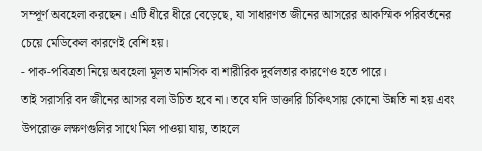সম্পূর্ণ অবহেলা করছেন। এটি ধীরে ধীরে বেড়েছে, যা সাধারণত জীনের আসরের আকস্মিক পরিবর্তনের চেয়ে মেডিকেল কারণেই বেশি হয়।
- পাক-পবিত্রতা নিয়ে অবহেলা মূলত মানসিক বা শারীরিক দুর্বলতার কারণেও হতে পারে।
তাই সরাসরি বদ জীনের আসর বলা উচিত হবে না। তবে যদি ডাক্তারি চিকিৎসায় কোনো উন্নতি না হয় এবং উপরোক্ত লক্ষণগুলির সাথে মিল পাওয়া যায়, তাহলে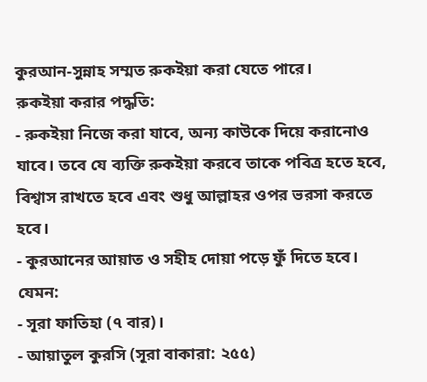কুরআন-সুন্নাহ সম্মত রুকইয়া করা যেতে পারে।
রুকইয়া করার পদ্ধতি:
- রুকইয়া নিজে করা যাবে, অন্য কাউকে দিয়ে করানোও যাবে। তবে যে ব্যক্তি রুকইয়া করবে তাকে পবিত্র হতে হবে, বিশ্বাস রাখতে হবে এবং শুধু আল্লাহর ওপর ভরসা করতে হবে।
- কুরআনের আয়াত ও সহীহ দোয়া পড়ে ফুঁ দিতে হবে। যেমন:
- সূরা ফাতিহা (৭ বার)।
- আয়াতুল কুরসি (সূরা বাকারা: ২৫৫)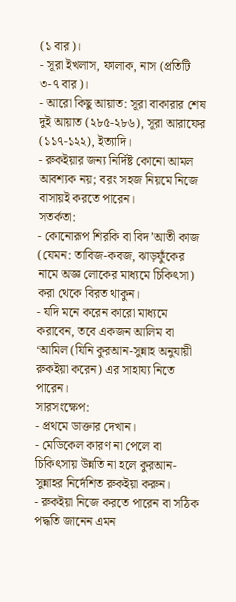(১ বার)।
- সূরা ইখলাস, ফালাক, নাস (প্রতিটি ৩-৭ বার)।
- আরো কিছু আয়াত: সূরা বাকারার শেষ দুই আয়াত (২৮৫-২৮৬), সূরা আরাফের (১১৭-১২২), ইত্যাদি।
- রুকইয়ার জন্য নির্দিষ্ট কোনো আমল আবশ্যক নয়; বরং সহজ নিয়মে নিজে বাসায়ই করতে পারেন।
সতর্কতা:
- কোনোরূপ শিরকি বা বিদ’আতী কাজ (যেমন: তাবিজ-কবজ, ঝাড়ফুঁকের নামে অজ্ঞ লোকের মাধ্যমে চিকিৎসা) করা থেকে বিরত থাকুন।
- যদি মনে করেন কারো মাধ্যমে করাবেন, তবে একজন আলিম বা ‘আমিল (যিনি কুরআন-সুন্নাহ অনুযায়ী রুকইয়া করেন) এর সাহায্য নিতে পারেন।
সারসংক্ষেপ:
- প্রথমে ডাক্তার দেখান।
- মেডিকেল কারণ না পেলে বা চিকিৎসায় উন্নতি না হলে কুরআন-সুন্নাহর নির্দেশিত রুকইয়া করুন।
- রুকইয়া নিজে করতে পারেন বা সঠিক পদ্ধতি জানেন এমন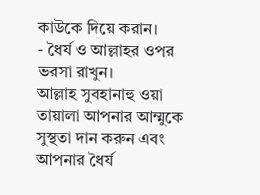কাউকে দিয়ে করান।
- ধৈর্য ও আল্লাহর ওপর ভরসা রাখুন।
আল্লাহ সুবহানাহু ওয়া তায়ালা আপনার আম্মুকে সুস্থতা দান করুন এবং আপনার ধৈর্য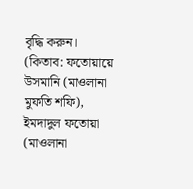বৃদ্ধি করুন।
(কিতাব: ফতোয়ায়ে উসমানি (মাওলানা মুফতি শফি), ইমদাদুল ফতোয়া (মাওলানা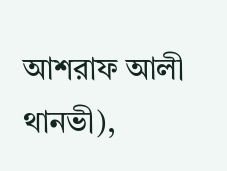আশরাফ আলী থানভী),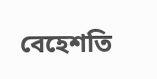বেহেশতি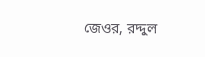জেওর, রদ্দুল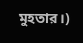মুহতার।)